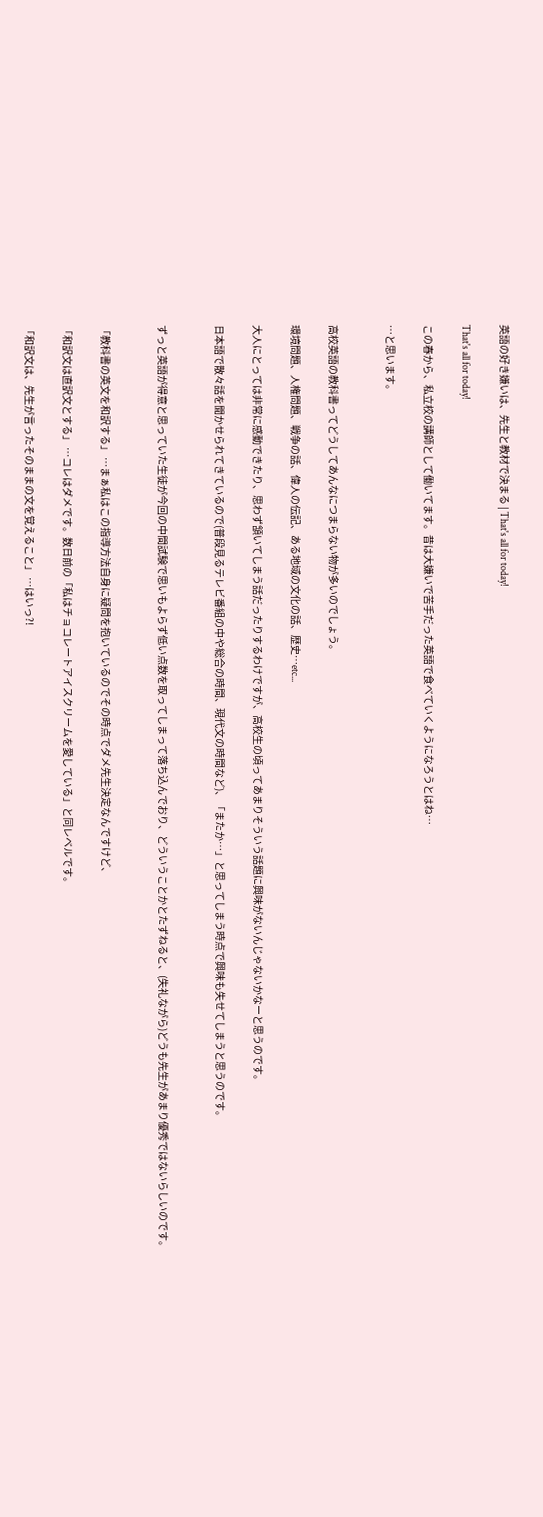英語の好き嫌いは、先生と教材で決まる | That's all for today!

That's all for today!

この春から、私立校の講師として働いてます。昔は大嫌いで苦手だった英語で食べていくようになろうとはね…

…と思います。


高校英語の教科書ってどうしてあんなにつまらない物が多いのでしょう。

環境問題、人権問題、戦争の話、偉人の伝記、ある地域の文化の話、歴史…etc...

大人にとっては非常に感動できたり、思わず頷いてしまう話だったりするわけですが、高校生の頃ってあまりそういう話題に興味がないんじゃないかなーと思うのです。

日本語で散々話を聞かせられてきているので(普段見るテレビ番組の中や総合の時間、現代文の時間など)、「またか…」と思ってしまう時点で興味も失せてしまうと思うのです。


ずっと英語が得意と思っていた生徒が今回の中間試験で思いもよらず低い点数を取ってしまって落ち込んでおり、どういうことかとたずねると、(失礼ながら)どうも先生があまり優秀ではないらしいのです。


「教科書の英文を和訳する」 …まぁ私はこの指導方法自身に疑問を抱いているのでその時点でダメ先生決定なんですけど、

「和訳文は直訳文とする」 …コレはダメです。数日前の「私はチョコレートアイスクリームを愛している」と同レベルです。

「和訳文は、先生が言ったそのままの文を覚えること」 …はいっ?!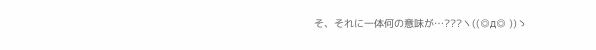そ、それに一体何の意味が…???ヽ((◎д◎ ))ゝ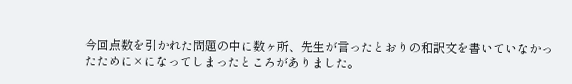今回点数を引かれた問題の中に数ヶ所、先生が言ったとおりの和訳文を書いていなかったために×になってしまったところがありました。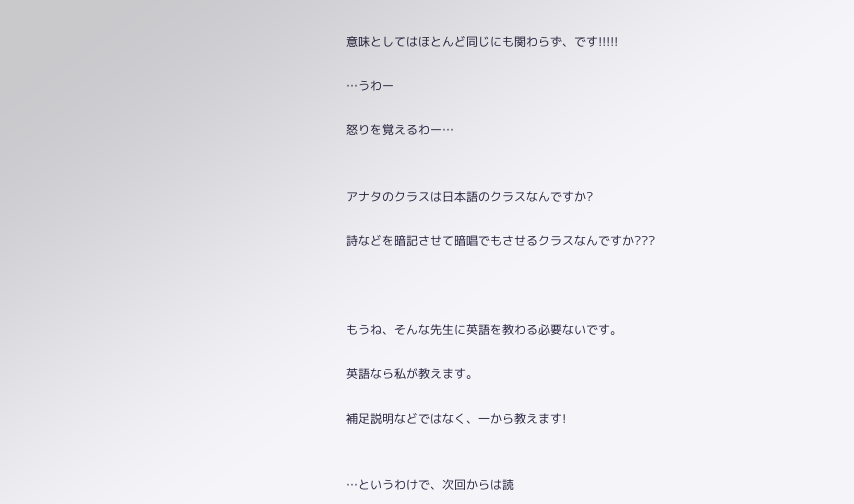意味としてはほとんど同じにも関わらず、です!!!!!

…うわー

怒りを覚えるわー…


アナタのクラスは日本語のクラスなんですか?

詩などを暗記させて暗唱でもさせるクラスなんですか???



もうね、そんな先生に英語を教わる必要ないです。

英語なら私が教えます。

補足説明などではなく、一から教えます!


…というわけで、次回からは読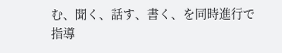む、聞く、話す、書く、を同時進行で指導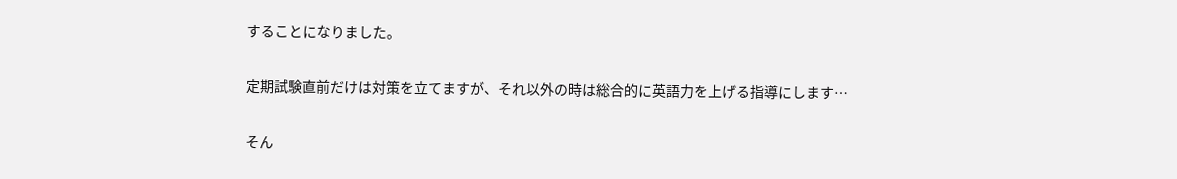することになりました。

定期試験直前だけは対策を立てますが、それ以外の時は総合的に英語力を上げる指導にします…

そん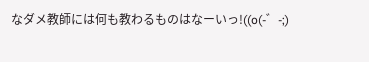なダメ教師には何も教わるものはなーいっ!((o(-゛-;)